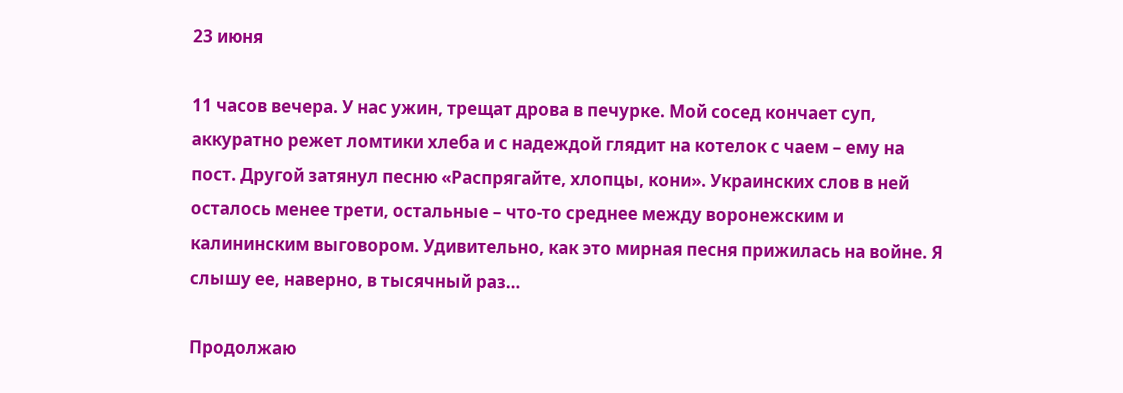23 июня

11 часов вечера. У нас ужин, трещат дрова в печурке. Мой сосед кончает суп, аккуратно режет ломтики хлеба и с надеждой глядит на котелок с чаем – ему на пост. Другой затянул песню «Распрягайте, хлопцы, кони». Украинских слов в ней осталось менее трети, остальные – что-то среднее между воронежским и калининским выговором. Удивительно, как это мирная песня прижилась на войне. Я слышу ее, наверно, в тысячный раз…

Продолжаю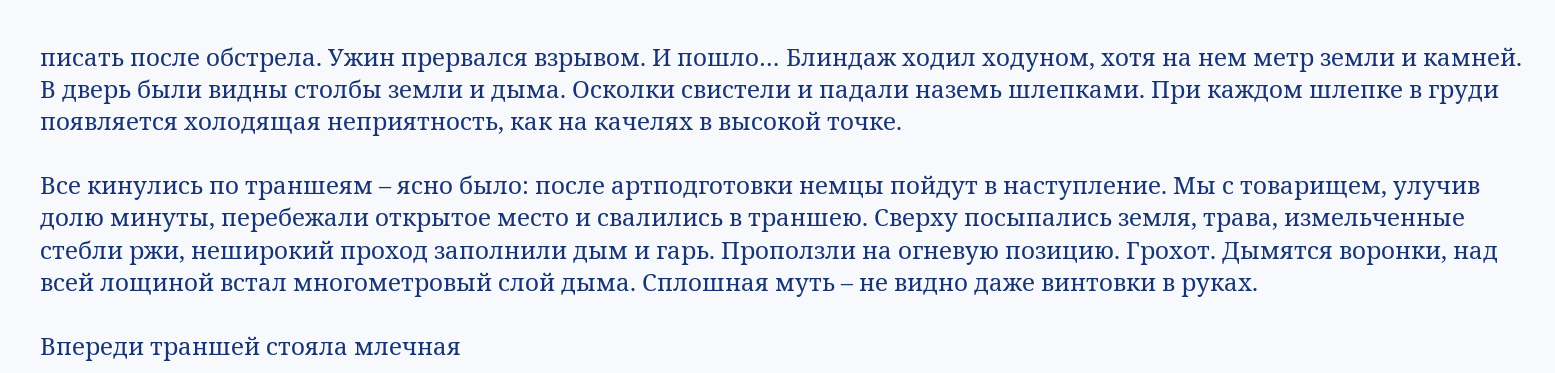писать после обстрела. Ужин прервался взрывом. И пошло… Блиндаж ходил ходуном, хотя на нем метр земли и камней. В дверь были видны столбы земли и дыма. Осколки свистели и падали наземь шлепками. При каждом шлепке в груди появляется холодящая неприятность, как на качелях в высокой точке.

Все кинулись по траншеям – ясно было: после артподготовки немцы пойдут в наступление. Мы с товарищем, улучив долю минуты, перебежали открытое место и свалились в траншею. Сверху посыпались земля, трава, измельченные стебли ржи, неширокий проход заполнили дым и гарь. Проползли на огневую позицию. Грохот. Дымятся воронки, над всей лощиной встал многометровый слой дыма. Сплошная муть – не видно даже винтовки в руках.

Впереди траншей стояла млечная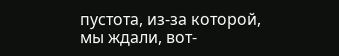пустота, из-за которой, мы ждали, вот-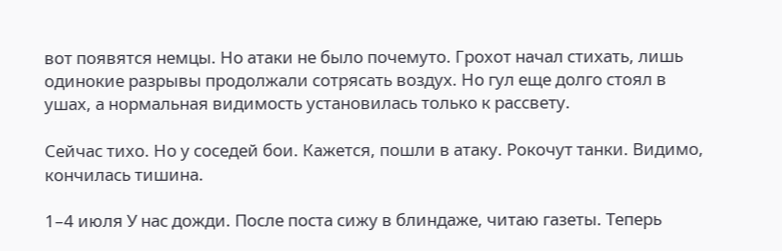вот появятся немцы. Но атаки не было почемуто. Грохот начал стихать, лишь одинокие разрывы продолжали сотрясать воздух. Но гул еще долго стоял в ушах, а нормальная видимость установилась только к рассвету.

Сейчас тихо. Но у соседей бои. Кажется, пошли в атаку. Рокочут танки. Видимо, кончилась тишина.

1–4 июля У нас дожди. После поста сижу в блиндаже, читаю газеты. Теперь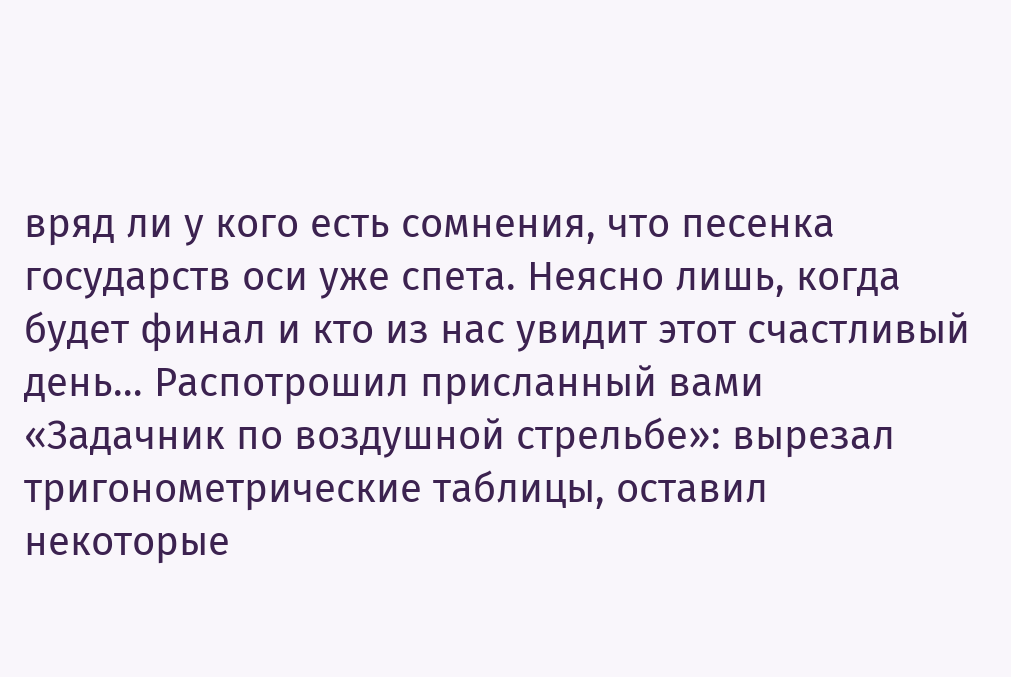вряд ли у кого есть сомнения, что песенка государств оси уже спета. Неясно лишь, когда будет финал и кто из нас увидит этот счастливый день… Распотрошил присланный вами «Задачник по воздушной стрельбе»: вырезал тригонометрические таблицы, оставил некоторые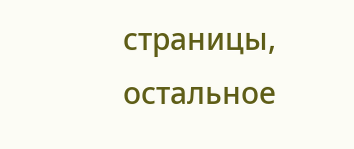страницы, остальное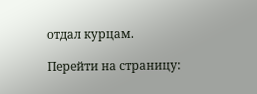отдал курцам.

Перейти на страницу: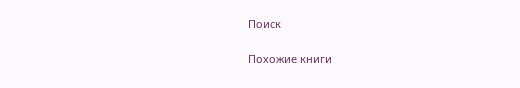Поиск

Похожие книги